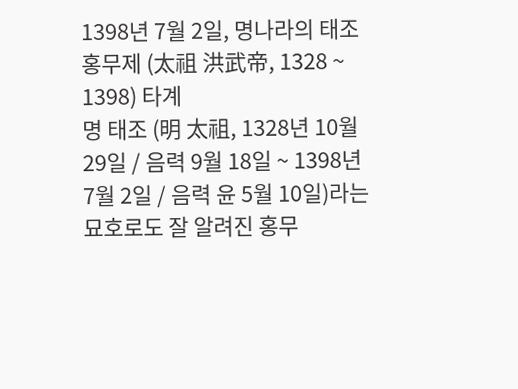1398년 7월 2일, 명나라의 태조 홍무제 (太祖 洪武帝, 1328 ~ 1398) 타계
명 태조 (明 太祖, 1328년 10월 29일 / 음력 9월 18일 ~ 1398년 7월 2일 / 음력 윤 5월 10일)라는 묘호로도 잘 알려진 홍무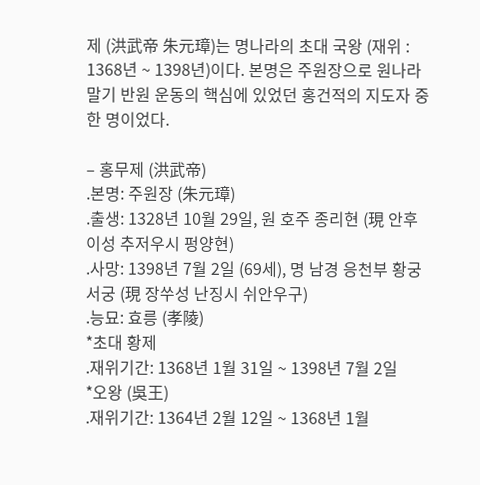제 (洪武帝 朱元璋)는 명나라의 초대 국왕 (재위 : 1368년 ~ 1398년)이다. 본명은 주원장으로 원나라 말기 반원 운동의 핵심에 있었던 홍건적의 지도자 중 한 명이었다.

– 홍무제 (洪武帝)
.본명: 주원장 (朱元璋)
.출생: 1328년 10월 29일, 원 호주 종리현 (現 안후이성 추저우시 펑양현)
.사망: 1398년 7월 2일 (69세), 명 남경 응천부 황궁 서궁 (現 장쑤성 난징시 쉬안우구)
.능묘: 효릉 (孝陵)
*초대 황제
.재위기간: 1368년 1월 31일 ~ 1398년 7월 2일
*오왕 (吳王)
.재위기간: 1364년 2월 12일 ~ 1368년 1월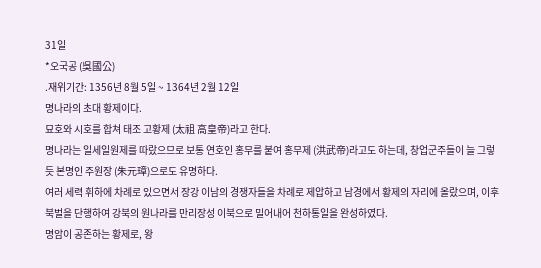31일
*오국공 (吳國公)
.재위기간: 1356년 8월 5일 ~ 1364년 2월 12일
명나라의 초대 황제이다.
묘호와 시호를 합쳐 태조 고황제 (太祖 高皇帝)라고 한다.
명나라는 일세일원제를 따랐으므로 보통 연호인 홍무를 붙여 홍무제 (洪武帝)라고도 하는데, 창업군주들이 늘 그렇듯 본명인 주원장 (朱元璋)으로도 유명하다.
여러 세력 휘하에 차례로 있으면서 장강 이남의 경쟁자들을 차례로 제압하고 남경에서 황제의 자리에 올랐으며, 이후 북벌을 단행하여 강북의 원나라를 만리장성 이북으로 밀어내어 천하통일을 완성하였다.
명암이 공존하는 황제로, 왕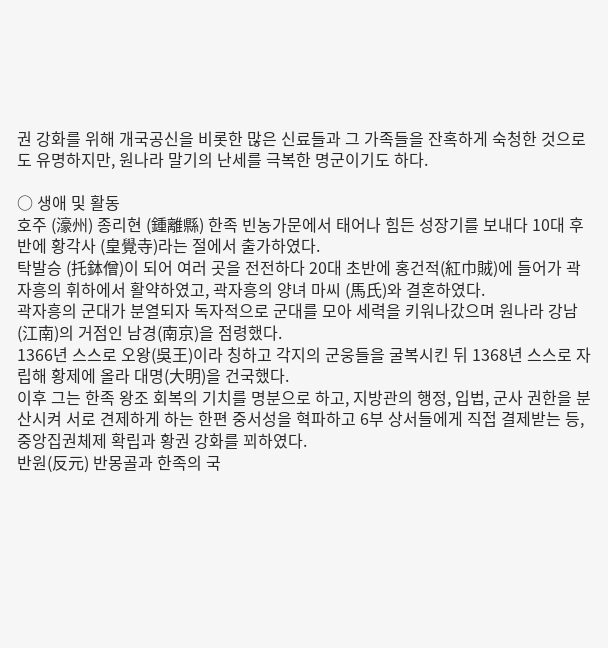권 강화를 위해 개국공신을 비롯한 많은 신료들과 그 가족들을 잔혹하게 숙청한 것으로도 유명하지만, 원나라 말기의 난세를 극복한 명군이기도 하다.

○ 생애 및 활동
호주 (濠州) 종리현 (鍾離縣) 한족 빈농가문에서 태어나 힘든 성장기를 보내다 10대 후반에 황각사 (皇覺寺)라는 절에서 출가하였다.
탁발승 (托鉢僧)이 되어 여러 곳을 전전하다 20대 초반에 홍건적(紅巾賊)에 들어가 곽자흥의 휘하에서 활약하였고, 곽자흥의 양녀 마씨 (馬氏)와 결혼하였다.
곽자흥의 군대가 분열되자 독자적으로 군대를 모아 세력을 키워나갔으며 원나라 강남(江南)의 거점인 남경(南京)을 점령했다.
1366년 스스로 오왕(吳王)이라 칭하고 각지의 군웅들을 굴복시킨 뒤 1368년 스스로 자립해 황제에 올라 대명(大明)을 건국했다.
이후 그는 한족 왕조 회복의 기치를 명분으로 하고, 지방관의 행정, 입법, 군사 권한을 분산시켜 서로 견제하게 하는 한편 중서성을 혁파하고 6부 상서들에게 직접 결제받는 등, 중앙집권체제 확립과 황권 강화를 꾀하였다.
반원(反元) 반몽골과 한족의 국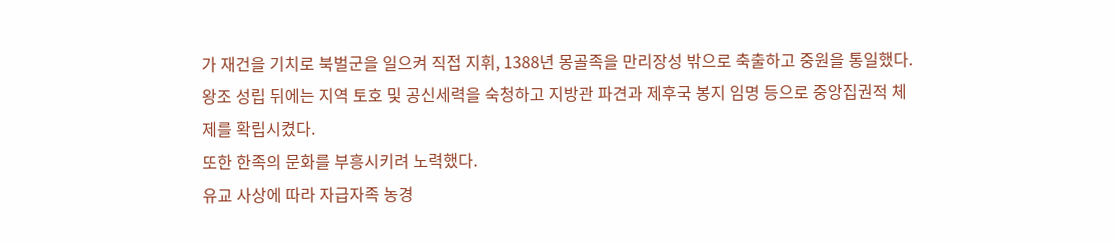가 재건을 기치로 북벌군을 일으켜 직접 지휘, 1388년 몽골족을 만리장성 밖으로 축출하고 중원을 통일했다.
왕조 성립 뒤에는 지역 토호 및 공신세력을 숙청하고 지방관 파견과 제후국 봉지 임명 등으로 중앙집권적 체제를 확립시켰다.
또한 한족의 문화를 부흥시키려 노력했다.
유교 사상에 따라 자급자족 농경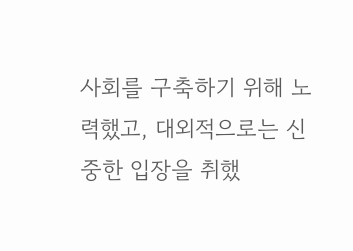사회를 구축하기 위해 노력했고, 대외적으로는 신중한 입장을 취했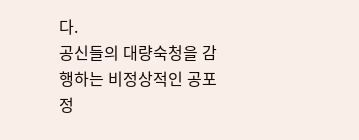다.
공신들의 대량숙청을 감행하는 비정상적인 공포정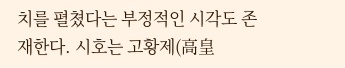치를 펼쳤다는 부정적인 시각도 존재한다. 시호는 고황제(高皇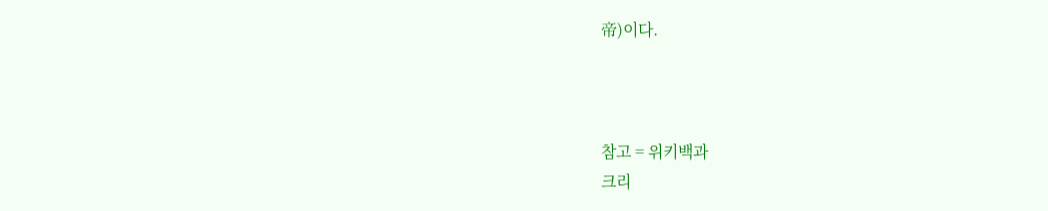帝)이다.



참고 = 위키백과
크리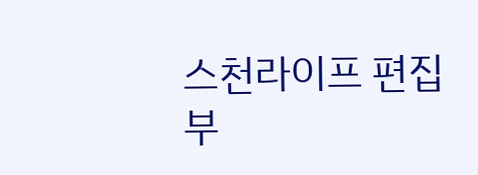스천라이프 편집부